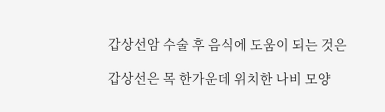갑상선암 수술 후 음식에 도움이 되는 것은

갑상선은 목 한가운데 위치한 나비 모양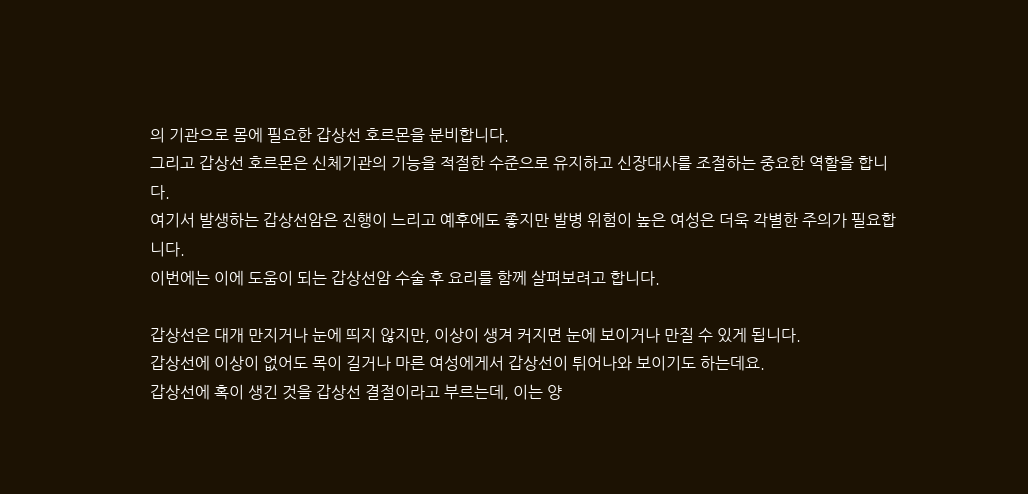의 기관으로 몸에 필요한 갑상선 호르몬을 분비합니다.
그리고 갑상선 호르몬은 신체기관의 기능을 적절한 수준으로 유지하고 신장대사를 조절하는 중요한 역할을 합니다.
여기서 발생하는 갑상선암은 진행이 느리고 예후에도 좋지만 발병 위험이 높은 여성은 더욱 각별한 주의가 필요합니다.
이번에는 이에 도움이 되는 갑상선암 수술 후 요리를 함께 살펴보려고 합니다.

갑상선은 대개 만지거나 눈에 띄지 않지만, 이상이 생겨 커지면 눈에 보이거나 만질 수 있게 됩니다.
갑상선에 이상이 없어도 목이 길거나 마른 여성에게서 갑상선이 튀어나와 보이기도 하는데요.
갑상선에 혹이 생긴 것을 갑상선 결절이라고 부르는데, 이는 양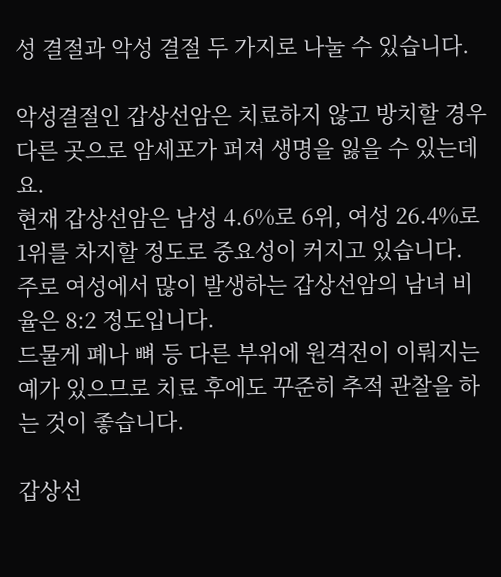성 결절과 악성 결절 두 가지로 나눌 수 있습니다.

악성결절인 갑상선암은 치료하지 않고 방치할 경우 다른 곳으로 암세포가 퍼져 생명을 잃을 수 있는데요.
현재 갑상선암은 남성 4.6%로 6위, 여성 26.4%로 1위를 차지할 정도로 중요성이 커지고 있습니다.
주로 여성에서 많이 발생하는 갑상선암의 남녀 비율은 8:2 정도입니다.
드물게 폐나 뼈 등 다른 부위에 원격전이 이뤄지는 예가 있으므로 치료 후에도 꾸준히 추적 관찰을 하는 것이 좋습니다.

갑상선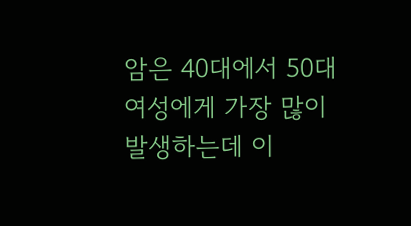암은 40대에서 50대 여성에게 가장 많이 발생하는데 이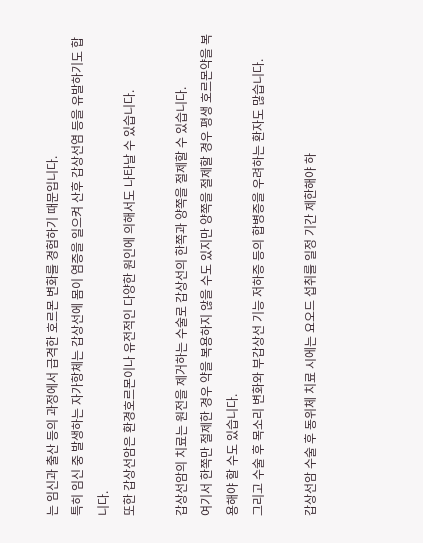는 임신과 출산 등의 과정에서 급격한 호르몬 변화를 경험하기 때문입니다.
특히 임신 중 발생하는 자가항체는 갑상선에 몸이 염증을 일으켜 산후 갑상선염 등을 유발하기도 합니다.
또한 갑상선암은 환경호르몬이나 유전적인 다양한 원인에 의해서도 나타날 수 있습니다.

갑상선암의 치료는 원전을 제거하는 수술로 갑상선의 한쪽과 양쪽을 절제할 수 있습니다.
여기서 한쪽만 절제한 경우 약을 복용하지 않을 수도 있지만 양쪽을 절제할 경우 평생 호르몬약을 복용해야 할 수도 있습니다.
그리고 수술 후 목소리 변화와 부갑상선 기능 저하증 등의 합병증을 우려하는 환자도 많습니다.

갑상선암 수술 후 동위체 치료 시에는 요오드 섭취를 일정 기간 제한해야 하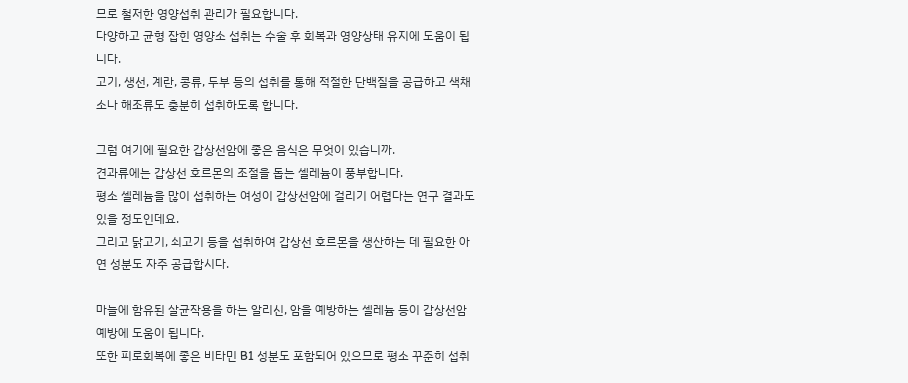므로 철저한 영양섭취 관리가 필요합니다.
다양하고 균형 잡힌 영양소 섭취는 수술 후 회복과 영양상태 유지에 도움이 됩니다.
고기, 생선, 계란, 콩류, 두부 등의 섭취를 통해 적절한 단백질을 공급하고 색채소나 해조류도 충분히 섭취하도록 합니다.

그럼 여기에 필요한 갑상선암에 좋은 음식은 무엇이 있습니까.
견과류에는 갑상선 호르몬의 조절을 돕는 셀레늄이 풍부합니다.
평소 셀레늄을 많이 섭취하는 여성이 갑상선암에 걸리기 어렵다는 연구 결과도 있을 정도인데요.
그리고 닭고기, 쇠고기 등을 섭취하여 갑상선 호르몬을 생산하는 데 필요한 아연 성분도 자주 공급합시다.

마늘에 함유된 살균작용을 하는 알리신, 암을 예방하는 셀레늄 등이 갑상선암 예방에 도움이 됩니다.
또한 피로회복에 좋은 비타민 B1 성분도 포함되어 있으므로 평소 꾸준히 섭취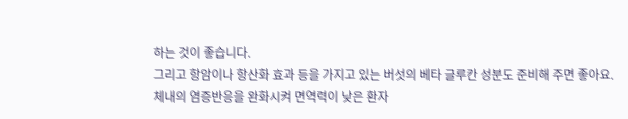하는 것이 좋습니다.
그리고 항암이나 항산화 효과 등을 가지고 있는 버섯의 베타 글루칸 성분도 준비해 주면 좋아요.
체내의 염증반응을 완화시켜 면역력이 낮은 환자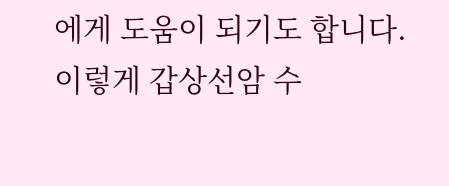에게 도움이 되기도 합니다.
이렇게 갑상선암 수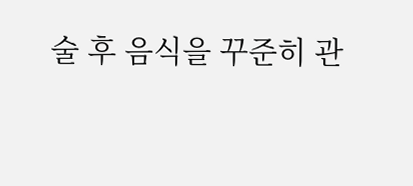술 후 음식을 꾸준히 관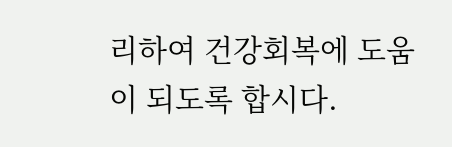리하여 건강회복에 도움이 되도록 합시다.